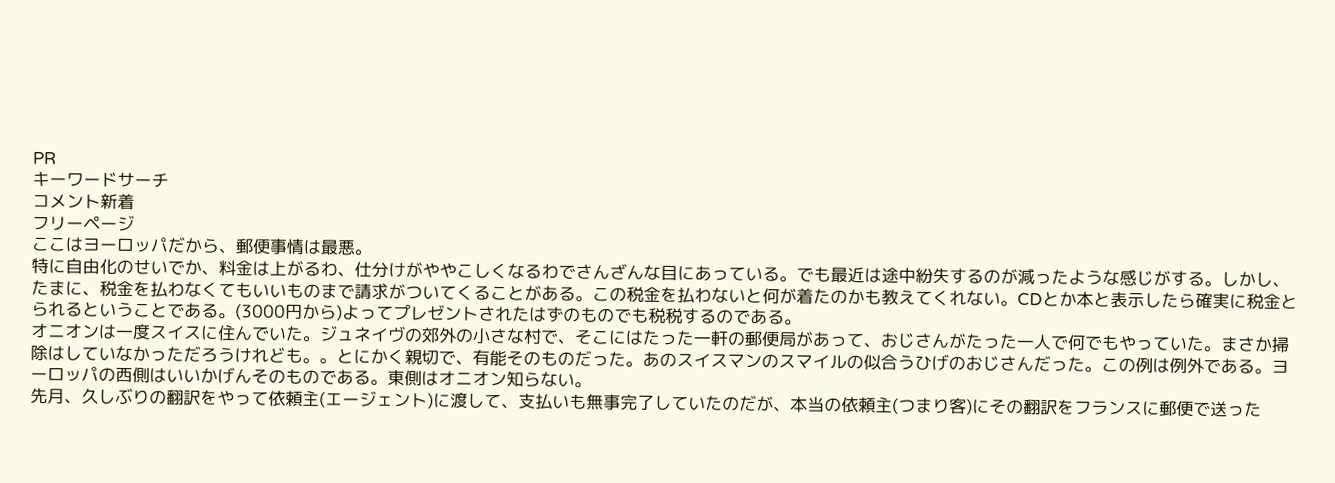PR
キーワードサーチ
コメント新着
フリーページ
ここはヨーロッパだから、郵便事情は最悪。
特に自由化のせいでか、料金は上がるわ、仕分けがややこしくなるわでさんざんな目にあっている。でも最近は途中紛失するのが減ったような感じがする。しかし、たまに、税金を払わなくてもいいものまで請求がついてくることがある。この税金を払わないと何が着たのかも教えてくれない。CDとか本と表示したら確実に税金とられるということである。(3000円から)よってプレゼントされたはずのものでも税税するのである。
オニオンは一度スイスに住んでいた。ジュネイヴの郊外の小さな村で、そこにはたった一軒の郵便局があって、おじさんがたった一人で何でもやっていた。まさか掃除はしていなかっただろうけれども。。とにかく親切で、有能そのものだった。あのスイスマンのスマイルの似合うひげのおじさんだった。この例は例外である。ヨーロッパの西側はいいかげんそのものである。東側はオニオン知らない。
先月、久しぶりの翻訳をやって依頼主(エージェント)に渡して、支払いも無事完了していたのだが、本当の依頼主(つまり客)にその翻訳をフランスに郵便で送った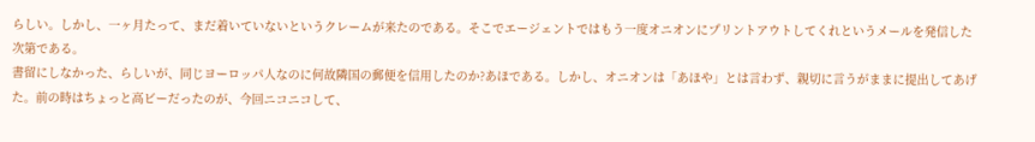らしい。しかし、一ヶ月たって、まだ着いていないというクレームが来たのである。そこでエージェントではもう一度オニオンにプリントアウトしてくれというメールを発信した次第である。
書留にしなかった、らしいが、同じヨーロッパ人なのに何故隣国の郵便を信用したのか?あほである。しかし、オニオンは「あほや」とは言わず、親切に言うがままに提出してあげた。前の時はちょっと高ビーだったのが、今回ニコニコして、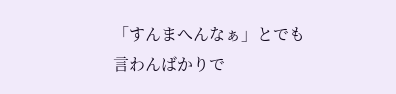「すんまへんなぁ」とでも言わんばかりで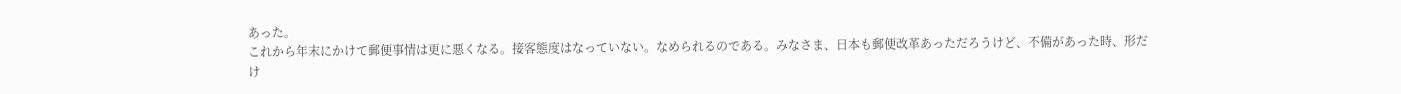あった。
これから年末にかけて郵便事情は更に悪くなる。接客態度はなっていない。なめられるのである。みなさま、日本も郵便改革あっただろうけど、不備があった時、形だけ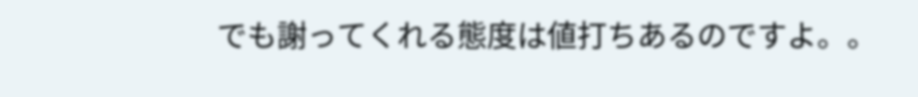でも謝ってくれる態度は値打ちあるのですよ。。